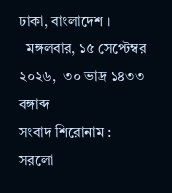ঢাকা, বাংলাদেশ ।
  মঙ্গলবার, ১৫ সেপ্টেম্বর ২০২৬,  ৩০ ভাদ্র ১৪৩৩ বঙ্গাব্দ
সংবাদ শিরোনাম :
সরলো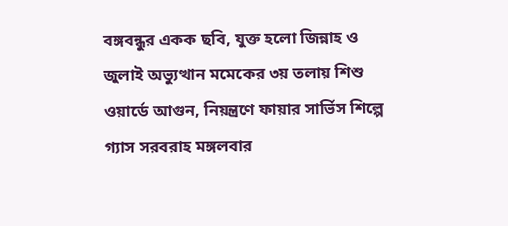বঙ্গবন্ধুর একক ছবি, যুক্ত হলো জিন্নাহ ও জুলাই অভ্যুত্থান মমেকের ৩য় তলায় শিশু ওয়ার্ডে আগুন, নিয়ন্ত্রণে ফায়ার সার্ভিস শিল্পে গ্যাস সরবরাহ মঙ্গলবার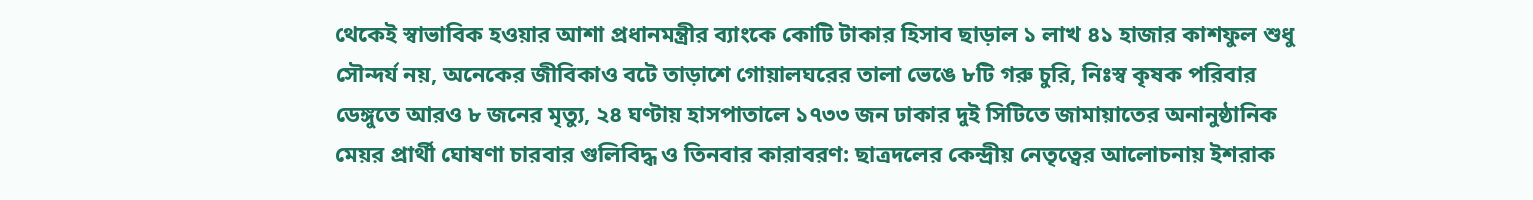থেকেই স্বাভাবিক হওয়ার আশা প্রধানমন্ত্রীর ব্যাংকে কোটি টাকার হিসাব ছাড়াল ১ লাখ ৪১ হাজার কাশফুল শুধু সৌন্দর্য নয়, অনেকের জীবিকাও বটে তাড়াশে গোয়ালঘরের তালা ভেঙে ৮টি গরু চুরি, নিঃস্ব কৃষক পরিবার ডেঙ্গুতে আরও ৮ জনের মৃত্যু, ২৪ ঘণ্টায় হাসপাতালে ১৭৩৩ জন ঢাকার দুই সিটিতে জামায়াতের অনানুষ্ঠানিক মেয়র প্রার্থী ঘোষণা চারবার গুলিবিদ্ধ ও তিনবার কারাবরণ: ছাত্রদলের কেন্দ্রীয় নেতৃত্বের আলোচনায় ইশরাক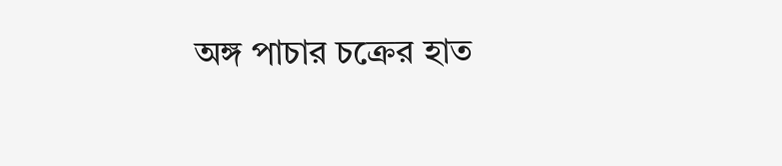অঙ্গ পাচার চক্রের হাত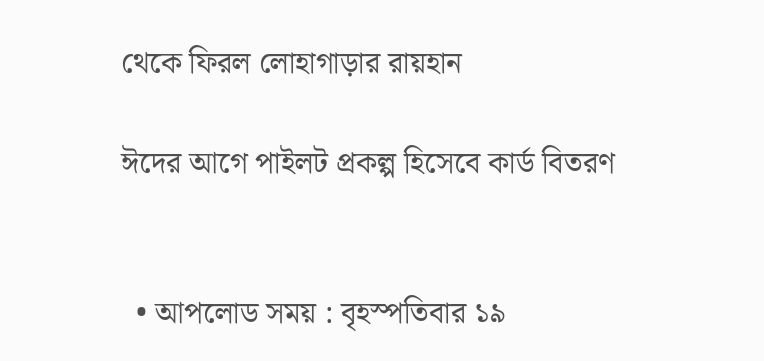থেকে ফিরল লোহাগাড়ার রায়হান

ঈদের আগে পাইলট প্রকল্প হিসেবে কার্ড বিতরণ


  • আপলোড সময় : বৃহস্পতিবার ১৯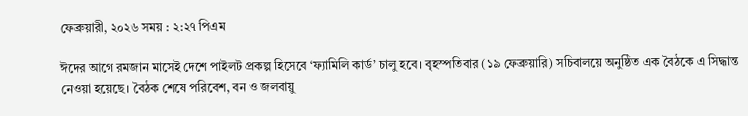ফেব্রুয়ারী, ২০২৬ সময় : ২:২৭ পিএম

ঈদের আগে রমজান মাসেই দেশে পাইলট প্রকল্প হিসেবে ‘ফ্যামিলি কার্ড’ চালু হবে। বৃহস্পতিবার (১৯ ফেব্রুয়ারি) সচিবালয়ে অনুষ্ঠিত এক বৈঠকে এ সিদ্ধান্ত নেওয়া হয়েছে। বৈঠক শেষে পরিবেশ, বন ও জলবায়ু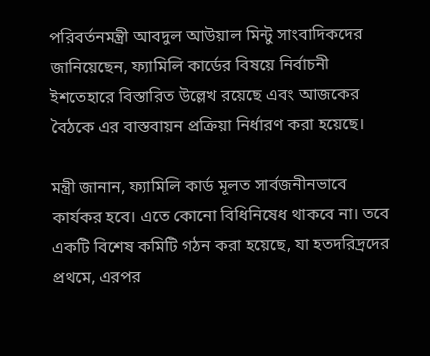পরিবর্তনমন্ত্রী আবদুল আউয়াল মিন্টু সাংবাদিকদের জানিয়েছেন, ফ্যামিলি কার্ডের বিষয়ে নির্বাচনী ইশতেহারে বিস্তারিত উল্লেখ রয়েছে এবং আজকের বৈঠকে এর বাস্তবায়ন প্রক্রিয়া নির্ধারণ করা হয়েছে।

মন্ত্রী জানান, ফ্যামিলি কার্ড মূলত সার্বজনীনভাবে কার্যকর হবে। এতে কোনো বিধিনিষেধ থাকবে না। তবে একটি বিশেষ কমিটি গঠন করা হয়েছে, যা হতদরিদ্রদের প্রথমে, এরপর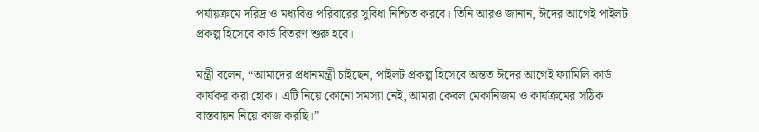পর্যায়ক্রমে দরিদ্র ও মধ্যবিত্ত পরিবারের সুবিধা নিশ্চিত করবে। তিনি আরও জানান, ঈদের আগেই পাইলট প্রকল্প হিসেবে কার্ড বিতরণ শুরু হবে।

মন্ত্রী বলেন, “আমাদের প্রধানমন্ত্রী চাইছেন, পাইলট প্রকল্প হিসেবে অন্তত ঈদের আগেই ফ্যামিলি কার্ড কার্যকর করা হোক। এটি নিয়ে কোনো সমস্যা নেই, আমরা কেবল মেকানিজম ও কার্যক্রমের সঠিক বাস্তবায়ন নিয়ে কাজ করছি।”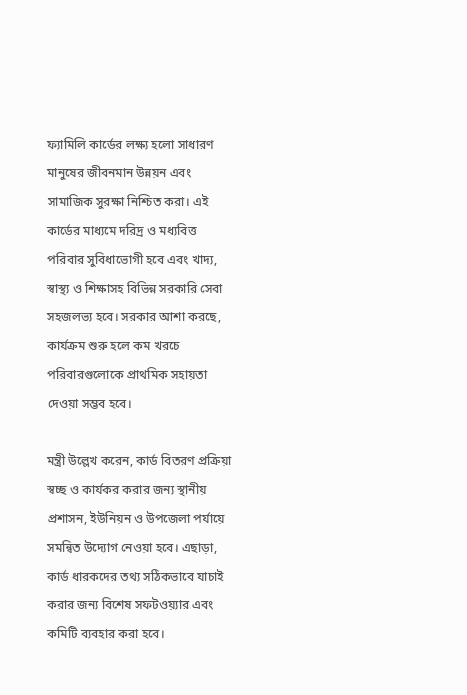ফ্যামিলি কার্ডের লক্ষ্য হলো সাধারণ মানুষের জীবনমান উন্নয়ন এবং সামাজিক সুরক্ষা নিশ্চিত করা। এই কার্ডের মাধ্যমে দরিদ্র ও মধ্যবিত্ত পরিবার সুবিধাভোগী হবে এবং খাদ্য, স্বাস্থ্য ও শিক্ষাসহ বিভিন্ন সরকারি সেবা সহজলভ্য হবে। সরকার আশা করছে, কার্যক্রম শুরু হলে কম খরচে পরিবারগুলোকে প্রাথমিক সহায়তা দেওয়া সম্ভব হবে।

মন্ত্রী উল্লেখ করেন, কার্ড বিতরণ প্রক্রিয়া স্বচ্ছ ও কার্যকর করার জন্য স্থানীয় প্রশাসন, ইউনিয়ন ও উপজেলা পর্যায়ে সমন্বিত উদ্যোগ নেওয়া হবে। এছাড়া, কার্ড ধারকদের তথ্য সঠিকভাবে যাচাই করার জন্য বিশেষ সফটওয়্যার এবং কমিটি ব্যবহার করা হবে।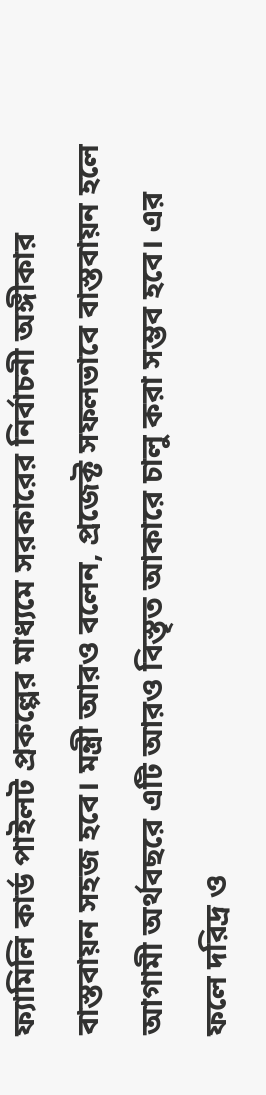ফ্যামিলি কার্ড পাইলট প্রকল্পের মাধ্যমে সরকারের নির্বাচনী অঙ্গীকার বাস্তবায়ন সহজ হবে। মন্ত্রী আরও বলেন, প্রজেক্ট সফলভাবে বাস্তবায়ন হলে আগামী অর্থবছরে এটি আরও বিস্তৃত আকারে চালু করা সম্ভব হবে। এর ফলে দরিদ্র ও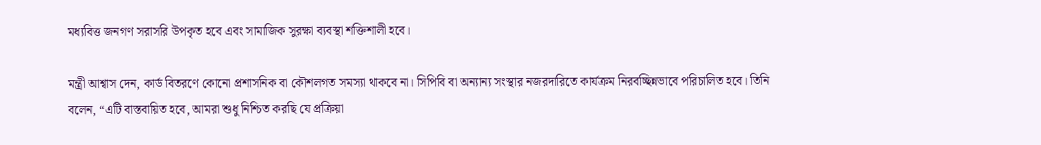মধ্যবিত্ত জনগণ সরাসরি উপকৃত হবে এবং সামাজিক সুরক্ষা ব্যবস্থা শক্তিশালী হবে।

মন্ত্রী আশ্বাস দেন, কার্ড বিতরণে কোনো প্রশাসনিক বা কৌশলগত সমস্যা থাকবে না। সিপিবি বা অন্যান্য সংস্থার নজরদারিতে কার্যক্রম নিরবচ্ছিন্নভাবে পরিচালিত হবে। তিনি বলেন, “এটি বাস্তবায়িত হবে, আমরা শুধু নিশ্চিত করছি যে প্রক্রিয়া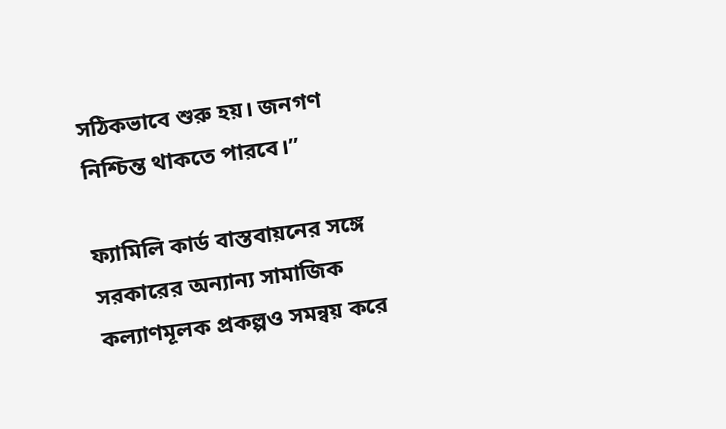সঠিকভাবে শুরু হয়। জনগণ নিশ্চিন্ত থাকতে পারবে।”

ফ্যামিলি কার্ড বাস্তবায়নের সঙ্গে সরকারের অন্যান্য সামাজিক কল্যাণমূলক প্রকল্পও সমন্বয় করে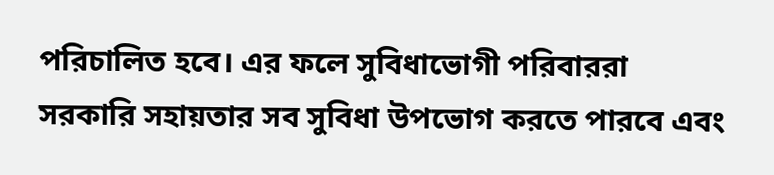পরিচালিত হবে। এর ফলে সুবিধাভোগী পরিবাররা সরকারি সহায়তার সব সুবিধা উপভোগ করতে পারবে এবং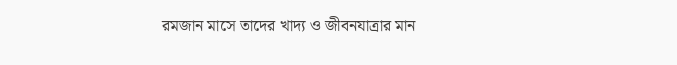রমজান মাসে তাদের খাদ্য ও জীবনযাত্রার মান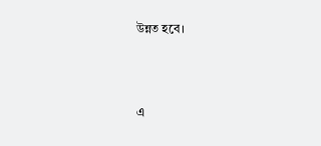উন্নত হবে।


এ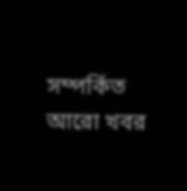সম্পর্কিত আরো খবর